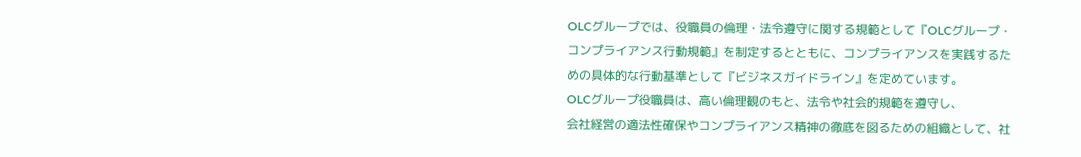OLCグループでは、役職員の倫理・法令遵守に関する規範として『OLCグループ・コンプライアンス行動規範』を制定するとともに、コンプライアンスを実践するための具体的な行動基準として『ビジネスガイドライン』を定めています。
OLCグループ役職員は、高い倫理観のもと、法令や社会的規範を遵守し、
会社経営の適法性確保やコンプライアンス精神の徹底を図るための組織として、社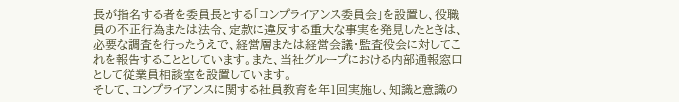長が指名する者を委員長とする「コンプライアンス委員会」を設置し、役職員の不正行為または法令、定款に違反する重大な事実を発見したときは、必要な調査を行ったうえで、経営層または経営会議・監査役会に対してこれを報告することとしています。また、当社グループにおける内部通報窓口として従業員相談室を設置しています。
そして、コンプライアンスに関する社員教育を年1回実施し、知識と意識の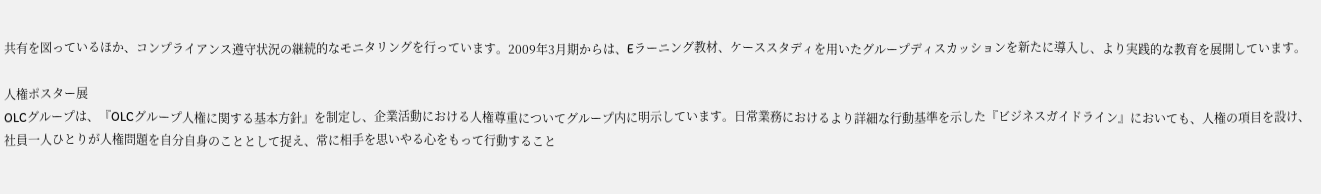共有を図っているほか、コンプライアンス遵守状況の継続的なモニタリングを行っています。2009年3月期からは、Eラーニング教材、ケーススタディを用いたグループディスカッションを新たに導入し、より実践的な教育を展開しています。

人権ポスター展
OLCグループは、『OLCグループ人権に関する基本方針』を制定し、企業活動における人権尊重についてグループ内に明示しています。日常業務におけるより詳細な行動基準を示した『ビジネスガイドライン』においても、人権の項目を設け、社員一人ひとりが人権問題を自分自身のこととして捉え、常に相手を思いやる心をもって行動すること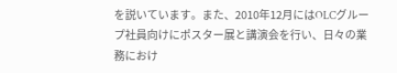を説いています。また、2010年12月にはOLCグループ社員向けにポスター展と講演会を行い、日々の業務におけ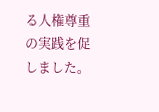る人権尊重の実践を促しました。